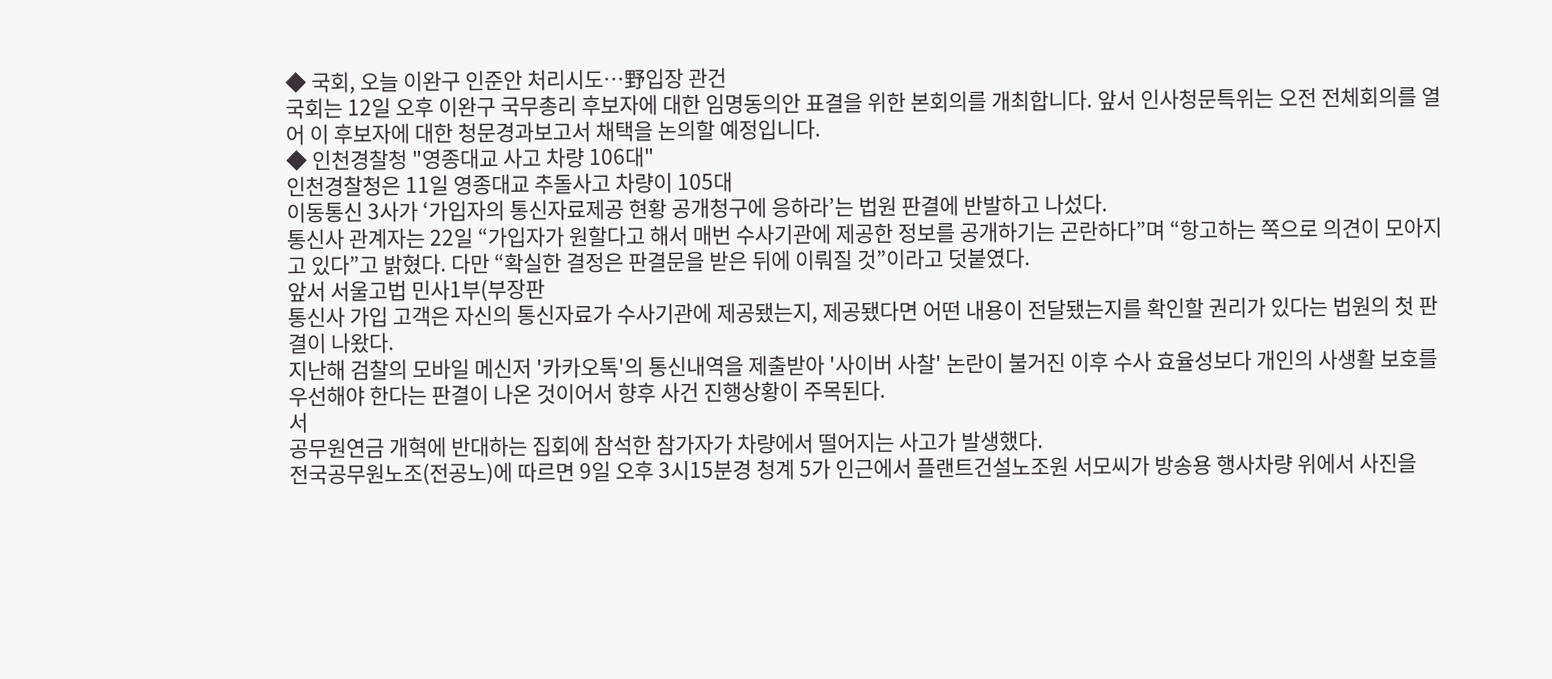◆ 국회, 오늘 이완구 인준안 처리시도…野입장 관건
국회는 12일 오후 이완구 국무총리 후보자에 대한 임명동의안 표결을 위한 본회의를 개최합니다. 앞서 인사청문특위는 오전 전체회의를 열어 이 후보자에 대한 청문경과보고서 채택을 논의할 예정입니다.
◆ 인천경찰청 "영종대교 사고 차량 106대"
인천경찰청은 11일 영종대교 추돌사고 차량이 105대
이동통신 3사가 ‘가입자의 통신자료제공 현황 공개청구에 응하라’는 법원 판결에 반발하고 나섰다.
통신사 관계자는 22일 “가입자가 원할다고 해서 매번 수사기관에 제공한 정보를 공개하기는 곤란하다”며 “항고하는 쪽으로 의견이 모아지고 있다”고 밝혔다. 다만 “확실한 결정은 판결문을 받은 뒤에 이뤄질 것”이라고 덧붙였다.
앞서 서울고법 민사1부(부장판
통신사 가입 고객은 자신의 통신자료가 수사기관에 제공됐는지, 제공됐다면 어떤 내용이 전달됐는지를 확인할 권리가 있다는 법원의 첫 판결이 나왔다.
지난해 검찰의 모바일 메신저 '카카오톡'의 통신내역을 제출받아 '사이버 사찰' 논란이 불거진 이후 수사 효율성보다 개인의 사생활 보호를 우선해야 한다는 판결이 나온 것이어서 향후 사건 진행상황이 주목된다.
서
공무원연금 개혁에 반대하는 집회에 참석한 참가자가 차량에서 떨어지는 사고가 발생했다.
전국공무원노조(전공노)에 따르면 9일 오후 3시15분경 청계 5가 인근에서 플랜트건설노조원 서모씨가 방송용 행사차량 위에서 사진을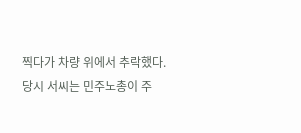찍다가 차량 위에서 추락했다. 당시 서씨는 민주노총이 주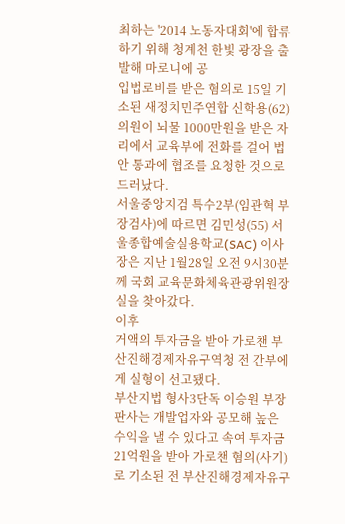최하는 '2014 노동자대회'에 합류하기 위해 청계천 한빛 광장을 출발해 마로니에 공
입법로비를 받은 혐의로 15일 기소된 새정치민주연합 신학용(62) 의원이 뇌물 1000만원을 받은 자리에서 교육부에 전화를 걸어 법안 통과에 협조를 요청한 것으로 드러났다.
서울중앙지검 특수2부(임관혁 부장검사)에 따르면 김민성(55) 서울종합예술실용학교(SAC) 이사장은 지난 1월28일 오전 9시30분께 국회 교육문화체육관광위원장실을 찾아갔다.
이후
거액의 투자금을 받아 가로챈 부산진해경제자유구역청 전 간부에게 실형이 선고됐다.
부산지법 형사3단독 이승원 부장판사는 개발업자와 공모해 높은 수익을 낼 수 있다고 속여 투자금 21억원을 받아 가로챈 혐의(사기)로 기소된 전 부산진해경제자유구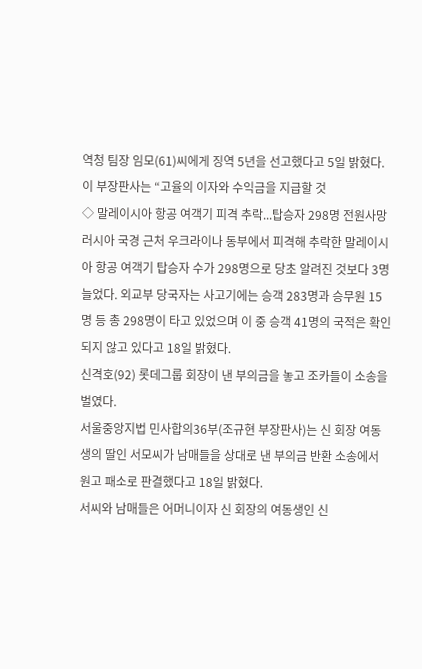역청 팀장 임모(61)씨에게 징역 5년을 선고했다고 5일 밝혔다.
이 부장판사는 “고율의 이자와 수익금을 지급할 것
◇ 말레이시아 항공 여객기 피격 추락...탑승자 298명 전원사망
러시아 국경 근처 우크라이나 동부에서 피격해 추락한 말레이시아 항공 여객기 탑승자 수가 298명으로 당초 알려진 것보다 3명 늘었다. 외교부 당국자는 사고기에는 승객 283명과 승무원 15명 등 총 298명이 타고 있었으며 이 중 승객 41명의 국적은 확인되지 않고 있다고 18일 밝혔다.
신격호(92) 롯데그룹 회장이 낸 부의금을 놓고 조카들이 소송을 벌였다.
서울중앙지법 민사합의36부(조규현 부장판사)는 신 회장 여동생의 딸인 서모씨가 남매들을 상대로 낸 부의금 반환 소송에서 원고 패소로 판결했다고 18일 밝혔다.
서씨와 남매들은 어머니이자 신 회장의 여동생인 신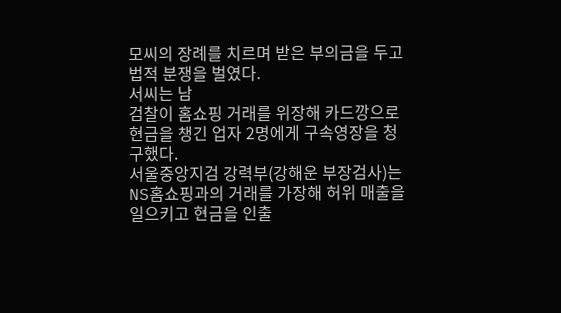모씨의 장례를 치르며 받은 부의금을 두고 법적 분쟁을 벌였다.
서씨는 남
검찰이 홈쇼핑 거래를 위장해 카드깡으로 현금을 챙긴 업자 2명에게 구속영장을 청구했다.
서울중앙지검 강력부(강해운 부장검사)는 NS홈쇼핑과의 거래를 가장해 허위 매출을 일으키고 현금을 인출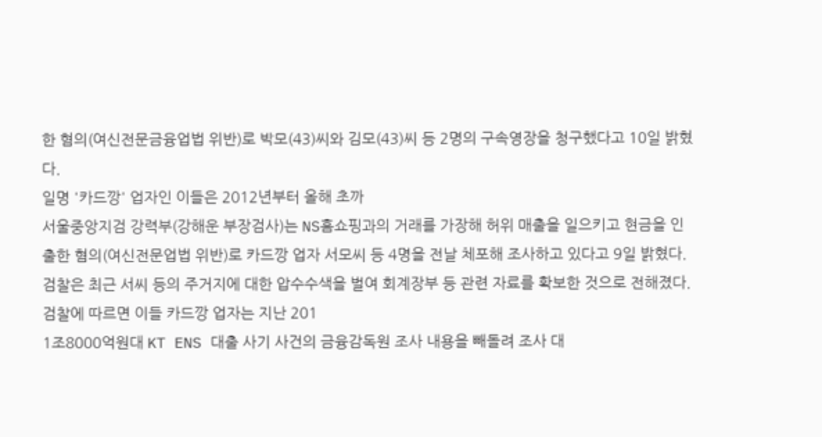한 혐의(여신전문금융업법 위반)로 박모(43)씨와 김모(43)씨 등 2명의 구속영장을 청구했다고 10일 밝혔다.
일명 '카드깡' 업자인 이들은 2012년부터 올해 초까
서울중앙지검 강력부(강해운 부장검사)는 NS홈쇼핑과의 거래를 가장해 허위 매출을 일으키고 현금을 인출한 혐의(여신전문업법 위반)로 카드깡 업자 서모씨 등 4명을 전날 체포해 조사하고 있다고 9일 밝혔다.
검찰은 최근 서씨 등의 주거지에 대한 압수수색을 벌여 회계장부 등 관련 자료를 확보한 것으로 전해졌다.
검찰에 따르면 이들 카드깡 업자는 지난 201
1조8000억원대 KT ENS 대출 사기 사건의 금융감독원 조사 내용을 빼돌려 조사 대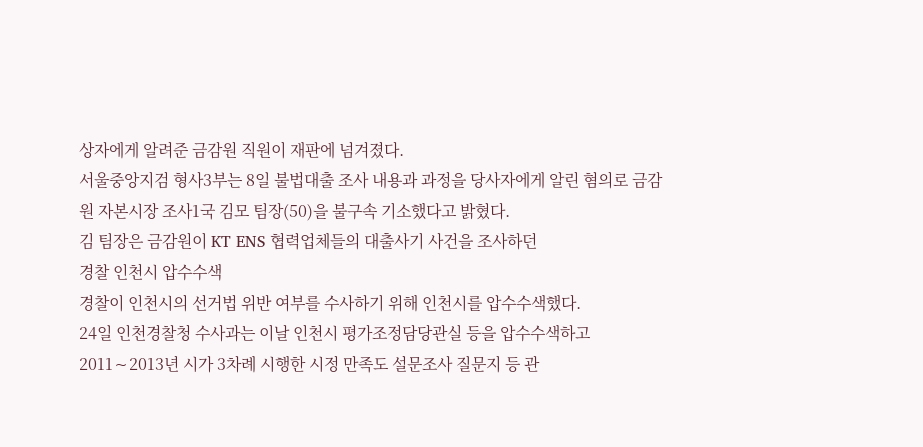상자에게 알려준 금감원 직원이 재판에 넘겨졌다.
서울중앙지검 형사3부는 8일 불법대출 조사 내용과 과정을 당사자에게 알린 혐의로 금감원 자본시장 조사1국 김모 팀장(50)을 불구속 기소했다고 밝혔다.
김 팀장은 금감원이 KT ENS 협력업체들의 대출사기 사건을 조사하던
경찰 인천시 압수수색
경찰이 인천시의 선거법 위반 여부를 수사하기 위해 인천시를 압수수색했다.
24일 인천경찰청 수사과는 이날 인천시 평가조정담당관실 등을 압수수색하고 2011∼2013년 시가 3차례 시행한 시정 만족도 설문조사 질문지 등 관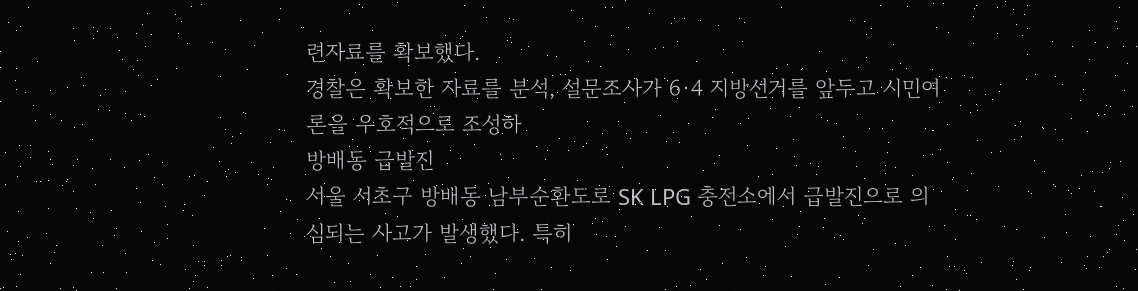련자료를 확보했다.
경찰은 확보한 자료를 분석, 설문조사가 6·4 지방선거를 앞두고 시민여론을 우호적으로 조성하
방배동 급발진
서울 서초구 방배동 남부순환도로 SK LPG 충전소에서 급발진으로 의심되는 사고가 발생했다. 특히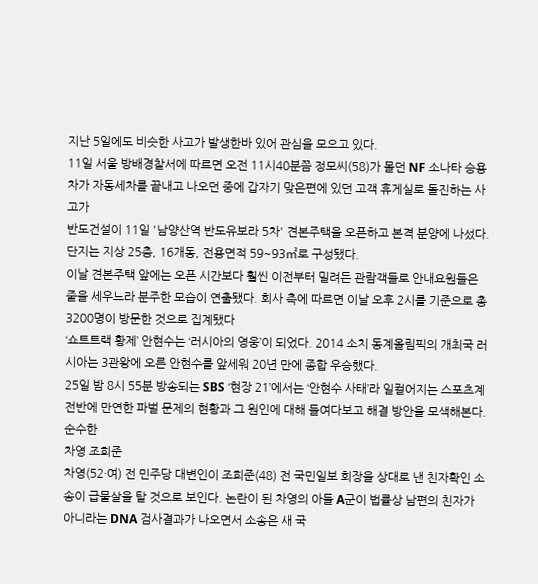지난 5일에도 비슷한 사고가 발생한바 있어 관심을 모으고 있다.
11일 서울 방배경찰서에 따르면 오전 11시40분쯤 정모씨(58)가 몰던 NF 소나타 승용차가 자동세차를 끝내고 나오던 중에 갑자기 맞은편에 있던 고객 휴게실로 돌진하는 사고가
반도건설이 11일 '남양산역 반도유보라 5차' 견본주택을 오픈하고 본격 분양에 나섰다. 단지는 지상 25층, 16개동, 전용면적 59~93㎡로 구성됐다.
이날 견본주택 앞에는 오픈 시간보다 훨씬 이전부터 밀려든 관람객들로 안내요원들은 줄을 세우느라 분주한 모습이 연출됐다. 회사 측에 따르면 이날 오후 2시를 기준으로 총 3200명이 방문한 것으로 집계됐다
‘쇼트트랙 황제’ 안현수는 ‘러시아의 영웅’이 되었다. 2014 소치 동계올림픽의 개최국 러시아는 3관왕에 오른 안현수를 앞세워 20년 만에 종합 우승했다.
25일 밤 8시 55분 방송되는 SBS ‘현장 21’에서는 ‘안현수 사태’라 일컬어지는 스포츠계 전반에 만연한 파벌 문제의 현황과 그 원인에 대해 들여다보고 해결 방안을 모색해본다.
순수한
차영 조희준
차영(52·여) 전 민주당 대변인이 조희준(48) 전 국민일보 회장을 상대로 낸 친자확인 소송이 급물살을 탈 것으로 보인다. 논란이 된 차영의 아들 A군이 법률상 남편의 친자가 아니라는 DNA 검사결과가 나오면서 소송은 새 국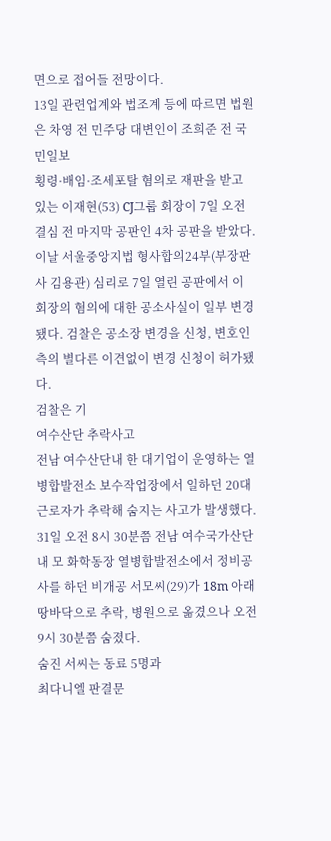면으로 접어들 전망이다.
13일 관련업계와 법조계 등에 따르면 법원은 차영 전 민주당 대변인이 조희준 전 국민일보
횡령·배임·조세포탈 혐의로 재판을 받고 있는 이재현(53) CJ그룹 회장이 7일 오전 결심 전 마지막 공판인 4차 공판을 받았다.
이날 서울중앙지법 형사합의24부(부장판사 김용관) 심리로 7일 열린 공판에서 이 회장의 혐의에 대한 공소사실이 일부 변경됐다. 검찰은 공소장 변경을 신청, 변호인 측의 별다른 이견없이 변경 신청이 허가됐다.
검찰은 기
여수산단 추락사고
전남 여수산단내 한 대기업이 운영하는 열병합발전소 보수작업장에서 일하던 20대 근로자가 추락해 숨지는 사고가 발생했다.
31일 오전 8시 30분쯤 전남 여수국가산단내 모 화학동장 열병합발전소에서 정비공사를 하던 비개공 서모씨(29)가 18m 아래 땅바닥으로 추락, 병원으로 옮겼으나 오전 9시 30분쯤 숨졌다.
숨진 서씨는 동료 5명과
최다니엘 판결문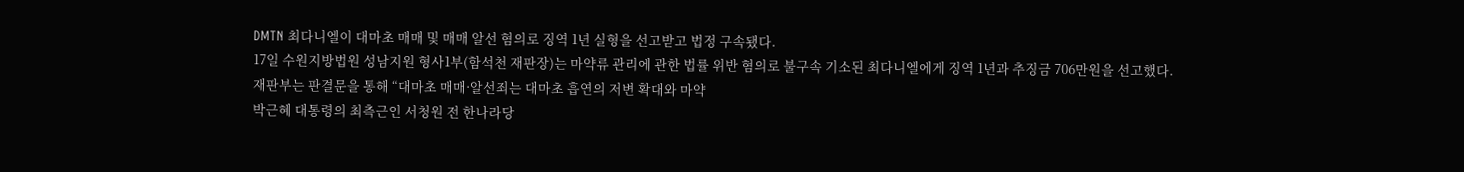DMTN 최다니엘이 대마초 매매 및 매매 알선 혐의로 징역 1년 실형을 선고받고 법정 구속됐다.
17일 수원지방법원 성남지원 형사1부(함석천 재판장)는 마약류 관리에 관한 법률 위반 혐의로 불구속 기소된 최다니엘에게 징역 1년과 추징금 706만원을 선고했다.
재판부는 판결문을 통해 “대마초 매매·알선죄는 대마초 흡연의 저변 확대와 마약
박근혜 대통령의 최측근인 서청원 전 한나라당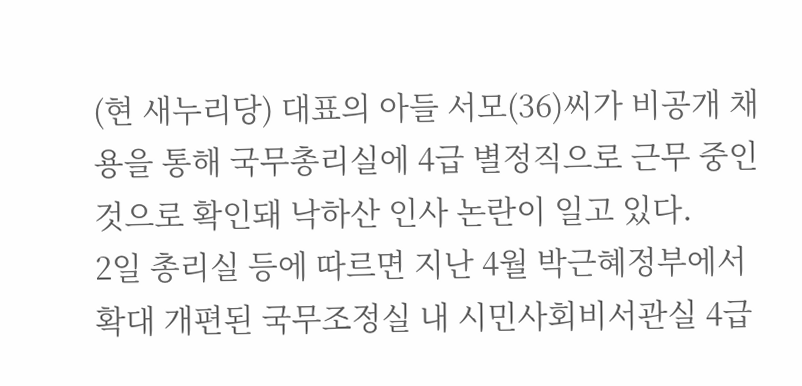(현 새누리당) 대표의 아들 서모(36)씨가 비공개 채용을 통해 국무총리실에 4급 별정직으로 근무 중인 것으로 확인돼 낙하산 인사 논란이 일고 있다.
2일 총리실 등에 따르면 지난 4월 박근혜정부에서 확대 개편된 국무조정실 내 시민사회비서관실 4급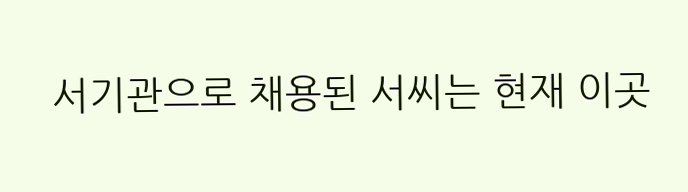서기관으로 채용된 서씨는 현재 이곳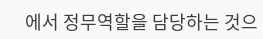에서 정무역할을 담당하는 것으